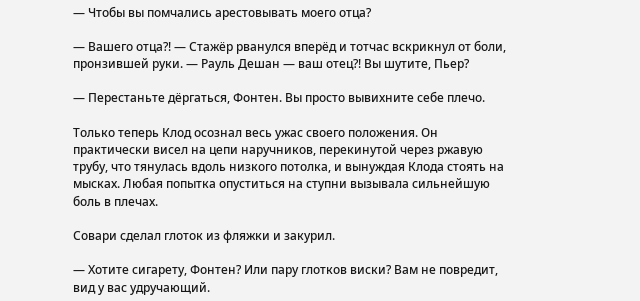— Чтобы вы помчались арестовывать моего отца?

— Вашего отца?! — Стажёр рванулся вперёд и тотчас вскрикнул от боли, пронзившей руки. — Рауль Дешан — ваш отец?! Вы шутите, Пьер?

— Перестаньте дёргаться, Фонтен. Вы просто вывихните себе плечо.

Только теперь Клод осознал весь ужас своего положения. Он практически висел на цепи наручников, перекинутой через ржавую трубу, что тянулась вдоль низкого потолка, и вынуждая Клода стоять на мысках. Любая попытка опуститься на ступни вызывала сильнейшую боль в плечах.

Совари сделал глоток из фляжки и закурил.

— Хотите сигарету, Фонтен? Или пару глотков виски? Вам не повредит, вид у вас удручающий.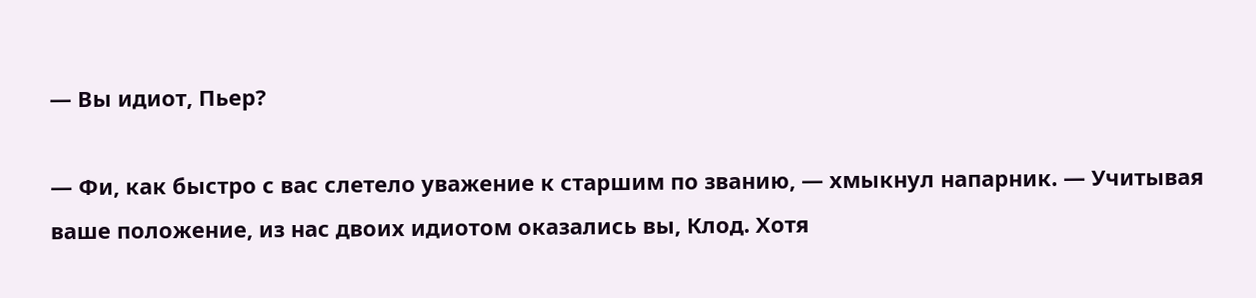— Вы идиот, Пьер?

— Фи, как быстро с вас слетело уважение к старшим по званию, — хмыкнул напарник. — Учитывая ваше положение, из нас двоих идиотом оказались вы, Клод. Хотя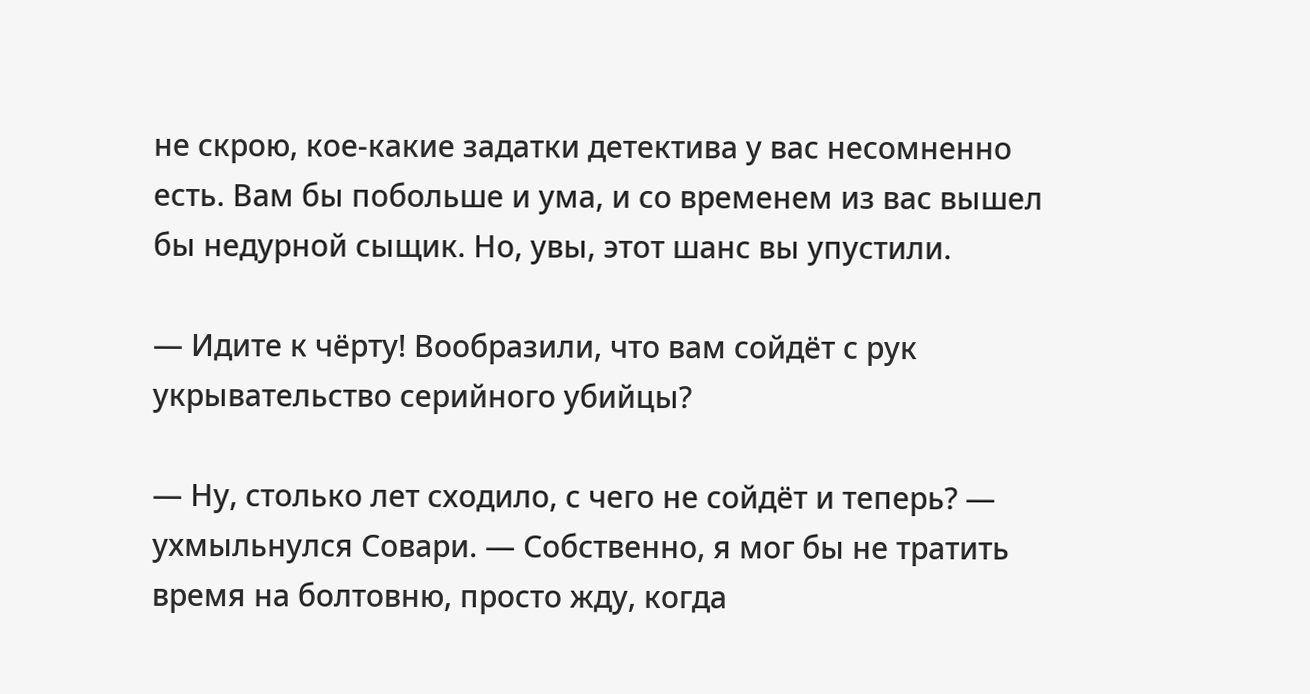не скрою, кое-какие задатки детектива у вас несомненно есть. Вам бы побольше и ума, и со временем из вас вышел бы недурной сыщик. Но, увы, этот шанс вы упустили.

— Идите к чёрту! Вообразили, что вам сойдёт с рук укрывательство серийного убийцы?

— Ну, столько лет сходило, с чего не сойдёт и теперь? — ухмыльнулся Совари. — Собственно, я мог бы не тратить время на болтовню, просто жду, когда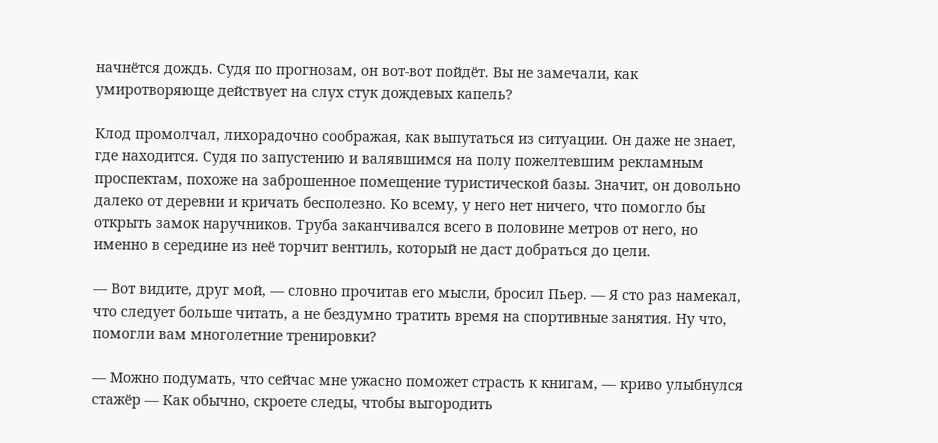начнётся дождь. Судя по прогнозам, он вот-вот пойдёт. Вы не замечали, как умиротворяюще действует на слух стук дождевых капель?

Клод промолчал, лихорадочно соображая, как выпутаться из ситуации. Он даже не знает, где находится. Судя по запустению и валявшимся на полу пожелтевшим рекламным проспектам, похоже на заброшенное помещение туристической базы. Значит, он довольно далеко от деревни и кричать бесполезно. Ко всему, у него нет ничего, что помогло бы открыть замок наручников. Труба заканчивался всего в половине метров от него, но именно в середине из неё торчит вентиль, который не даст добраться до цели.

— Вот видите, друг мой, — словно прочитав его мысли, бросил Пьер. — Я сто раз намекал, что следует больше читать, а не бездумно тратить время на спортивные занятия. Ну что, помогли вам многолетние тренировки?

— Можно подумать, что сейчас мне ужасно поможет страсть к книгам, — криво улыбнулся стажёр — Как обычно, скроете следы, чтобы выгородить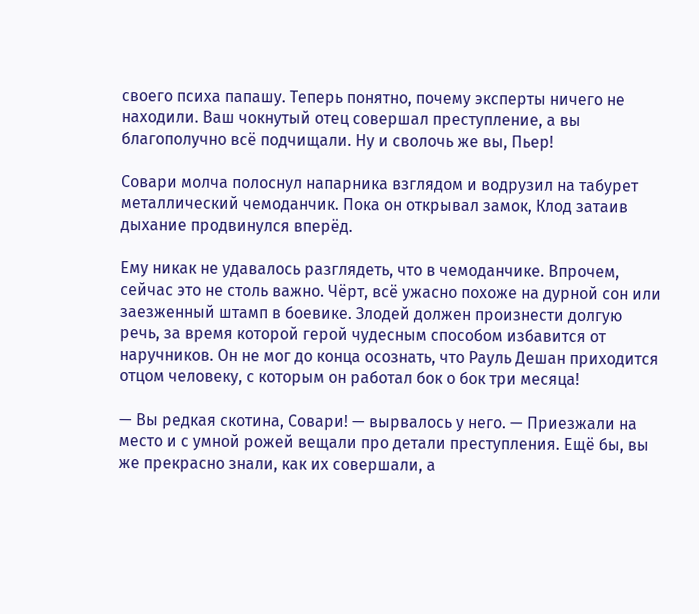своего психа папашу. Теперь понятно, почему эксперты ничего не находили. Ваш чокнутый отец совершал преступление, а вы благополучно всё подчищали. Ну и сволочь же вы, Пьер!

Совари молча полоснул напарника взглядом и водрузил на табурет металлический чемоданчик. Пока он открывал замок, Клод затаив дыхание продвинулся вперёд.

Ему никак не удавалось разглядеть, что в чемоданчике. Впрочем, сейчас это не столь важно. Чёрт, всё ужасно похоже на дурной сон или заезженный штамп в боевике. Злодей должен произнести долгую речь, за время которой герой чудесным способом избавится от наручников. Он не мог до конца осознать, что Рауль Дешан приходится отцом человеку, с которым он работал бок о бок три месяца!

— Вы редкая скотина, Совари! — вырвалось у него. — Приезжали на место и с умной рожей вещали про детали преступления. Ещё бы, вы же прекрасно знали, как их совершали, а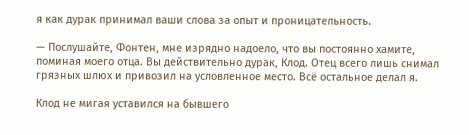я как дурак принимал ваши слова за опыт и проницательность.

— Послушайте, Фонтен, мне изрядно надоело, что вы постоянно хамите, поминая моего отца. Вы действительно дурак, Клод. Отец всего лишь снимал грязных шлюх и привозил на условленное место. Всё остальное делал я.

Клод не мигая уставился на бывшего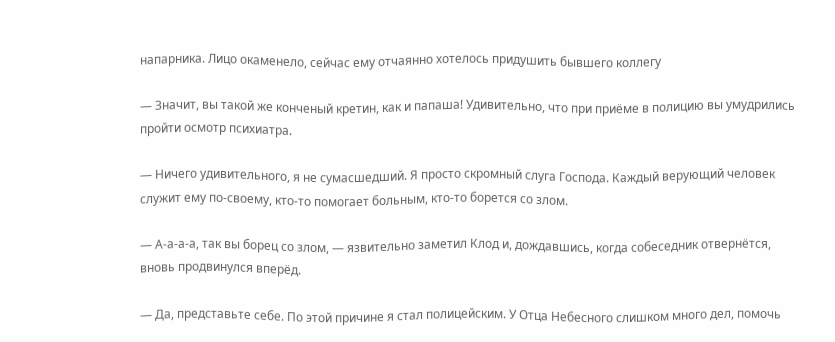напарника. Лицо окаменело, сейчас ему отчаянно хотелось придушить бывшего коллегу

— Значит, вы такой же конченый кретин, как и папаша! Удивительно, что при приёме в полицию вы умудрились пройти осмотр психиатра.

— Ничего удивительного, я не сумасшедший. Я просто скромный слуга Господа. Каждый верующий человек служит ему по-своему, кто-то помогает больным, кто-то борется со злом.

— А-а-а-а, так вы борец со злом, — язвительно заметил Клод и, дождавшись, когда собеседник отвернётся, вновь продвинулся вперёд.

— Да, представьте себе. По этой причине я стал полицейским. У Отца Небесного слишком много дел, помочь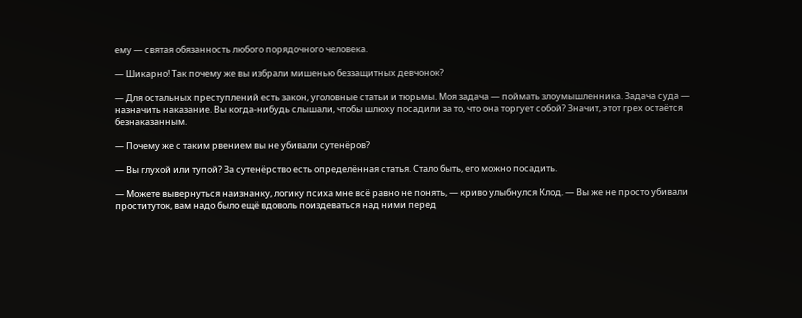ему — святая обязанность любого порядочного человека.

— Шикарно! Так почему же вы избрали мишенью беззащитных девчонок?

— Для остальных преступлений есть закон, уголовные статьи и тюрьмы. Моя задача — поймать злоумышленника. Задача суда — назначить наказание. Вы когда-нибудь слышали, чтобы шлюху посадили за то, что она торгует собой? Значит, этот грех остаётся безнаказанным.

— Почему же с таким рвением вы не убивали сутенёров?

— Вы глухой или тупой? За сутенёрство есть определённая статья. Стало быть, его можно посадить.

— Можете вывернуться наизнанку, логику психа мне всё равно не понять, — криво улыбнулся Клод. — Вы же не просто убивали проституток, вам надо было ещё вдоволь поиздеваться над ними перед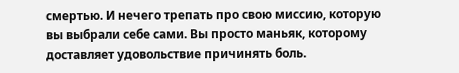смертью. И нечего трепать про свою миссию, которую вы выбрали себе сами. Вы просто маньяк, которому доставляет удовольствие причинять боль.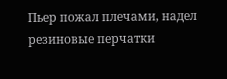Пьер пожал плечами, надел резиновые перчатки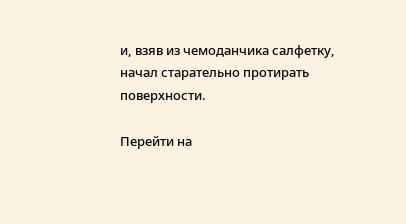и, взяв из чемоданчика салфетку, начал старательно протирать поверхности.

Перейти на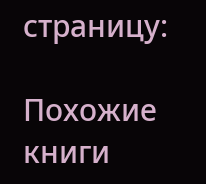страницу:

Похожие книги